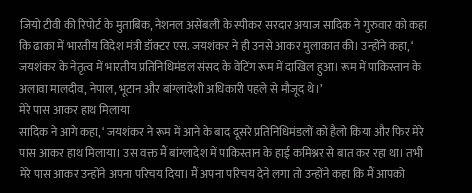जियो टीवी की रिपोर्ट के मुताबिक, नेशनल असेंबली के स्पीकर सरदार अयाज सादिक ने गुरुवार को कहा कि ढाका में भारतीय विदेश मंत्री डॉक्टर एस. जयशंकर ने ही उनसे आकर मुलाकात की। उन्होंने कहा, ‘ जयशंकर के नेतृत्व में भारतीय प्रतिनिधिमंडल संसद के वेटिंग रूम में दाखिल हुआ। रूम में पाकिस्तान के अलावा मालदीव, नेपाल, भूटान और बांग्लादेशी अधिकारी पहले से मौजूद थे।’
मेरे पास आकर हाथ मिलाया
सादिक ने आगे कहा, ‘ जयशंकर ने रूम में आने के बाद दूसरे प्रतिनिधिमंडलों को हैलो किया और फिर मेरे पास आकर हाथ मिलाया। उस वक्त मैं बांग्लादेश में पाकिस्तान के हाई कमिश्नर से बात कर रहा था। तभी मेरे पास आकर उन्होंने अपना परिचय दिया। मैं अपना परिचय देने लगा तो उन्होंने कहा कि मैं आपको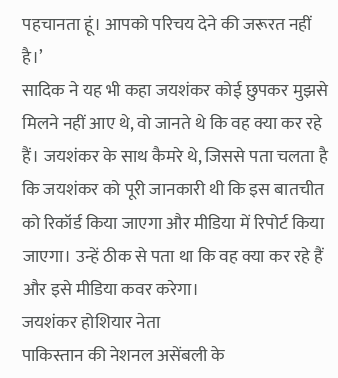पहचानता हूं। आपको परिचय देने की जरूरत नहीं है।’
सादिक ने यह भी कहा जयशंकर कोई छुपकर मुझसे मिलने नहीं आए थे, वो जानते थे कि वह क्या कर रहे हैं। जयशंकर के साथ कैमरे थे, जिससे पता चलता है कि जयशंकर को पूरी जानकारी थी कि इस बातचीत को रिकॉर्ड किया जाएगा और मीडिया में रिपोर्ट किया जाएगा। उन्हें ठीक से पता था कि वह क्या कर रहे हैं और इसे मीडिया कवर करेगा।
जयशंकर होशियार नेता
पाकिस्तान की नेशनल असेंबली के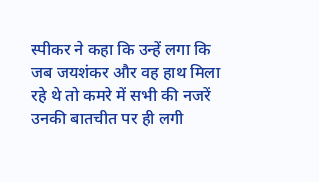स्पीकर ने कहा कि उन्हें लगा कि जब जयशंकर और वह हाथ मिला रहे थे तो कमरे में सभी की नजरें उनकी बातचीत पर ही लगी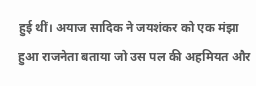हुई थीं। अयाज सादिक ने जयशंकर को एक मंझा हुआ राजनेता बताया जो उस पल की अहमियत और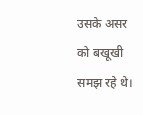उसके असर को बखूखी समझ रहे थे।